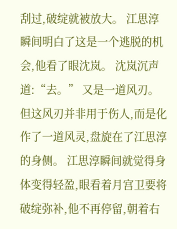刮过,破绽就被放大。 江思淳瞬间明白了这是一个逃脱的机会,他看了眼沈岚。 沈岚沉声道:“去。” 又是一道风刃。 但这风刃并非用于伤人,而是化作了一道风灵,盘旋在了江思淳的身侧。 江思淳瞬间就觉得身体变得轻盈,眼看着月宫卫要将破绽弥补,他不再停留,朝着右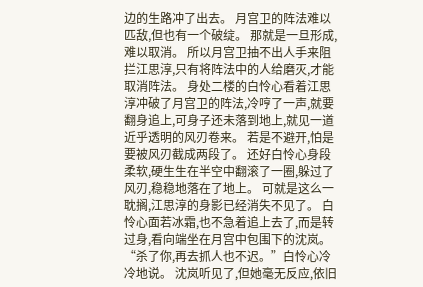边的生路冲了出去。 月宫卫的阵法难以匹敌,但也有一个破绽。 那就是一旦形成,难以取消。 所以月宫卫抽不出人手来阻拦江思淳,只有将阵法中的人给磨灭,才能取消阵法。 身处二楼的白怜心看着江思淳冲破了月宫卫的阵法,冷哼了一声,就要翻身追上,可身子还未落到地上,就见一道近乎透明的风刃卷来。 若是不避开,怕是要被风刃截成两段了。 还好白怜心身段柔软,硬生生在半空中翻滚了一圈,躲过了风刃,稳稳地落在了地上。 可就是这么一耽搁,江思淳的身影已经消失不见了。 白怜心面若冰霜,也不急着追上去了,而是转过身,看向端坐在月宫中包围下的沈岚。 “杀了你,再去抓人也不迟。”白怜心冷冷地说。 沈岚听见了,但她毫无反应,依旧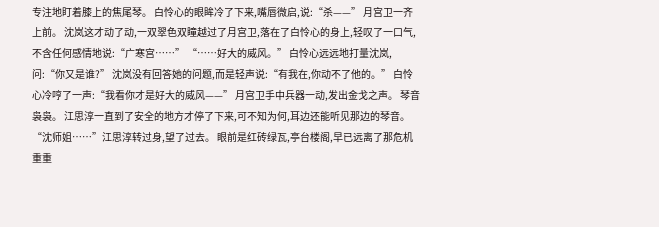专注地盯着膝上的焦尾琴。 白怜心的眼眸冷了下来,嘴唇微启,说:“杀——” 月宫卫一齐上前。 沈岚这才动了动,一双翠色双瞳越过了月宫卫,落在了白怜心的身上,轻叹了一口气,不含任何感情地说:“广寒宫……” “……好大的威风。” 白怜心远远地打量沈岚,问:“你又是谁?” 沈岚没有回答她的问题,而是轻声说:“有我在,你动不了他的。” 白怜心冷哼了一声:“我看你才是好大的威风——” 月宫卫手中兵器一动,发出金戈之声。 琴音袅袅。 江思淳一直到了安全的地方才停了下来,可不知为何,耳边还能听见那边的琴音。 “沈师姐……”江思淳转过身,望了过去。 眼前是红砖绿瓦,亭台楼阁,早已远离了那危机重重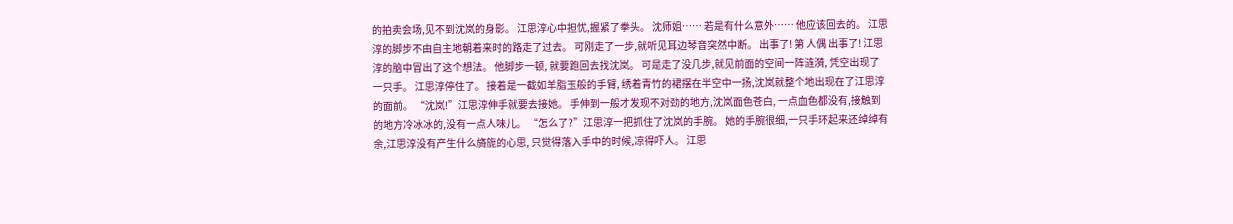的拍卖会场,见不到沈岚的身影。 江思淳心中担忧,握紧了拳头。 沈师姐…… 若是有什么意外…… 他应该回去的。 江思淳的脚步不由自主地朝着来时的路走了过去。 可刚走了一步,就听见耳边琴音突然中断。 出事了! 第 人偶 出事了! 江思淳的脑中冒出了这个想法。 他脚步一顿, 就要跑回去找沈岚。 可是走了没几步,就见前面的空间一阵涟漪, 凭空出现了一只手。 江思淳停住了。 接着是一截如羊脂玉般的手臂, 绣着青竹的裙摆在半空中一扬,沈岚就整个地出现在了江思淳的面前。 “沈岚!”江思淳伸手就要去接她。 手伸到一般才发现不对劲的地方,沈岚面色苍白, 一点血色都没有,接触到的地方冷冰冰的,没有一点人味儿。 “怎么了?”江思淳一把抓住了沈岚的手腕。 她的手腕很细,一只手环起来还绰绰有余,江思淳没有产生什么旖旎的心思, 只觉得落入手中的时候,凉得吓人。 江思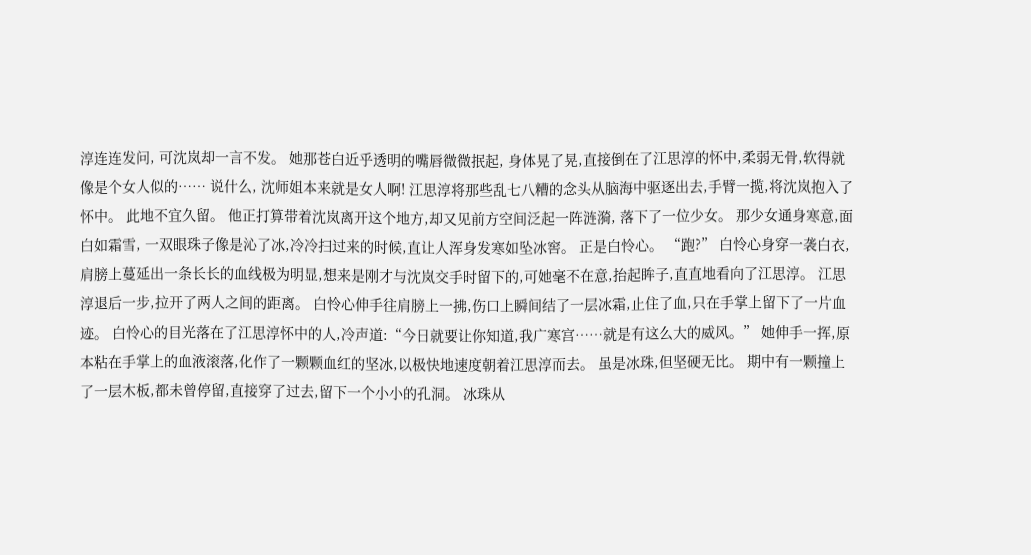淳连连发问, 可沈岚却一言不发。 她那苍白近乎透明的嘴唇微微抿起, 身体晃了晃,直接倒在了江思淳的怀中,柔弱无骨,软得就像是个女人似的…… 说什么, 沈师姐本来就是女人啊! 江思淳将那些乱七八糟的念头从脑海中驱逐出去,手臂一揽,将沈岚抱入了怀中。 此地不宜久留。 他正打算带着沈岚离开这个地方,却又见前方空间泛起一阵涟漪, 落下了一位少女。 那少女通身寒意,面白如霜雪, 一双眼珠子像是沁了冰,冷冷扫过来的时候,直让人浑身发寒如坠冰窖。 正是白怜心。 “跑?” 白怜心身穿一袭白衣,肩膀上蔓延出一条长长的血线极为明显,想来是刚才与沈岚交手时留下的,可她毫不在意,抬起眸子,直直地看向了江思淳。 江思淳退后一步,拉开了两人之间的距离。 白怜心伸手往肩膀上一拂,伤口上瞬间结了一层冰霜,止住了血,只在手掌上留下了一片血迹。 白怜心的目光落在了江思淳怀中的人,冷声道:“今日就要让你知道,我广寒宫……就是有这么大的威风。” 她伸手一挥,原本粘在手掌上的血液滚落,化作了一颗颗血红的坚冰,以极快地速度朝着江思淳而去。 虽是冰珠,但坚硬无比。 期中有一颗撞上了一层木板,都未曾停留,直接穿了过去,留下一个小小的孔洞。 冰珠从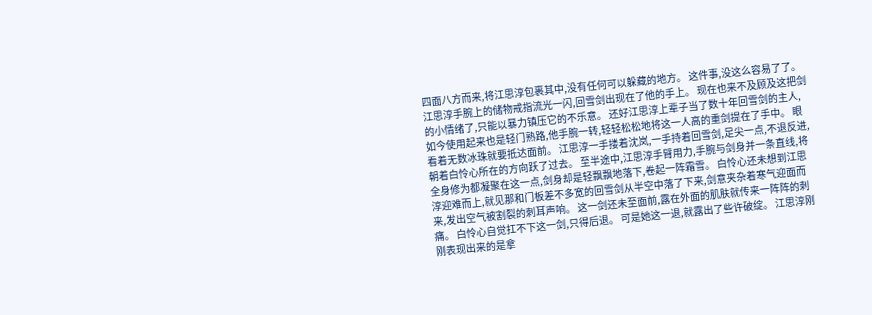四面八方而来,将江思淳包裹其中,没有任何可以躲藏的地方。 这件事,没这么容易了了。 江思淳手腕上的储物戒指流光一闪,回雪剑出现在了他的手上。 现在也来不及顾及这把剑的小情绪了,只能以暴力镇压它的不乐意。 还好江思淳上辈子当了数十年回雪剑的主人,如今使用起来也是轻门熟路,他手腕一转,轻轻松松地将这一人高的重剑提在了手中。 眼看着无数冰珠就要抵达面前。 江思淳一手搂着沈岚,一手持着回雪剑,足尖一点,不退反进,朝着白怜心所在的方向跃了过去。 至半途中,江思淳手臂用力,手腕与剑身并一条直线,将全身修为都凝聚在这一点,剑身却是轻飘飘地落下,卷起一阵霜雪。 白怜心还未想到江思淳迎难而上,就见那和门板差不多宽的回雪剑从半空中落了下来,剑意夹杂着寒气迎面而来,发出空气被割裂的刺耳声响。 这一剑还未至面前,露在外面的肌肤就传来一阵阵的刺痛。 白怜心自觉扛不下这一剑,只得后退。 可是她这一退,就露出了些许破绽。 江思淳刚刚表现出来的是拿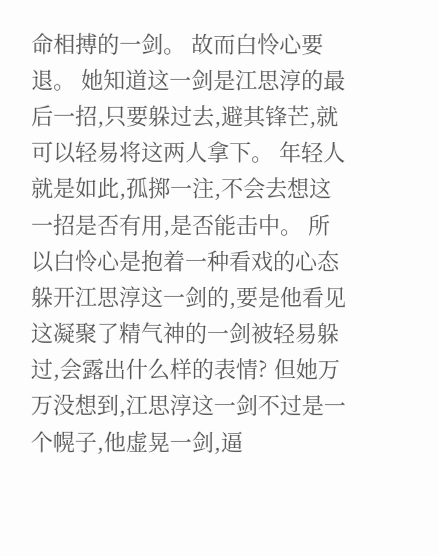命相搏的一剑。 故而白怜心要退。 她知道这一剑是江思淳的最后一招,只要躲过去,避其锋芒,就可以轻易将这两人拿下。 年轻人就是如此,孤掷一注,不会去想这一招是否有用,是否能击中。 所以白怜心是抱着一种看戏的心态躲开江思淳这一剑的,要是他看见这凝聚了精气神的一剑被轻易躲过,会露出什么样的表情? 但她万万没想到,江思淳这一剑不过是一个幌子,他虚晃一剑,逼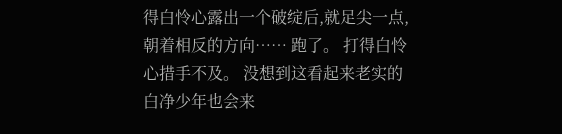得白怜心露出一个破绽后,就足尖一点,朝着相反的方向…… 跑了。 打得白怜心措手不及。 没想到这看起来老实的白净少年也会来